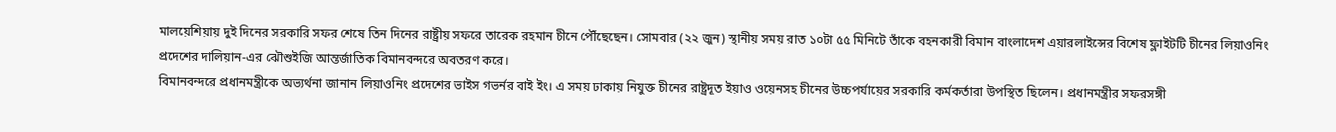মালয়েশিয়ায় দুই দিনের সরকারি সফর শেষে তিন দিনের রাষ্ট্রীয় সফরে তারেক রহমান চীনে পৌঁছেছেন। সোমবার (২২ জুন) স্থানীয় সময় রাত ১০টা ৫৫ মিনিটে তাঁকে বহনকারী বিমান বাংলাদেশ এয়ারলাইন্সের বিশেষ ফ্লাইটটি চীনের লিয়াওনিং প্রদেশের দালিয়ান-এর ঝৌশুইজি আন্তর্জাতিক বিমানবন্দরে অবতরণ করে।
বিমানবন্দরে প্রধানমন্ত্রীকে অভ্যর্থনা জানান লিয়াওনিং প্রদেশের ভাইস গভর্নর বাই ইং। এ সময় ঢাকায় নিযুক্ত চীনের রাষ্ট্রদূত ইয়াও ওয়েনসহ চীনের উচ্চপর্যায়ের সরকারি কর্মকর্তারা উপস্থিত ছিলেন। প্রধানমন্ত্রীর সফরসঙ্গী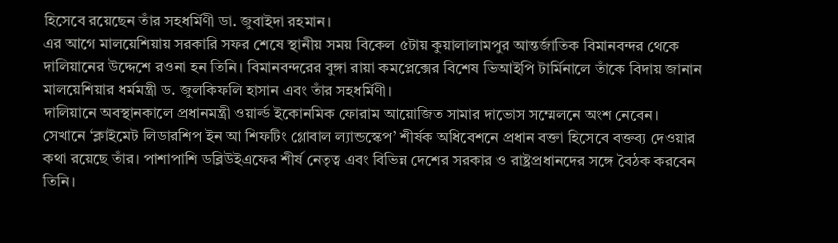হিসেবে রয়েছেন তাঁর সহধর্মিণী ডা. জুবাইদা রহমান।
এর আগে মালয়েশিয়ায় সরকারি সফর শেষে স্থানীয় সময় বিকেল ৫টায় কুয়ালালামপুর আন্তর্জাতিক বিমানবন্দর থেকে দালিয়ানের উদ্দেশে রওনা হন তিনি। বিমানবন্দরের বুঙ্গা রায়া কমপ্লেক্সের বিশেষ ভিআইপি টার্মিনালে তাঁকে বিদায় জানান মালয়েশিয়ার ধর্মমন্ত্রী ড. জুলকিফলি হাসান এবং তাঁর সহধর্মিণী।
দালিয়ানে অবস্থানকালে প্রধানমন্ত্রী ওয়ার্ল্ড ইকোনমিক ফোরাম আয়োজিত সামার দাভোস সম্মেলনে অংশ নেবেন। সেখানে ‘ক্লাইমেট লিডারশিপ ইন আ শিফটিং গ্লোবাল ল্যান্ডস্কেপ’ শীর্ষক অধিবেশনে প্রধান বক্তা হিসেবে বক্তব্য দেওয়ার কথা রয়েছে তাঁর। পাশাপাশি ডব্লিউইএফের শীর্ষ নেতৃত্ব এবং বিভিন্ন দেশের সরকার ও রাষ্ট্রপ্রধানদের সঙ্গে বৈঠক করবেন তিনি।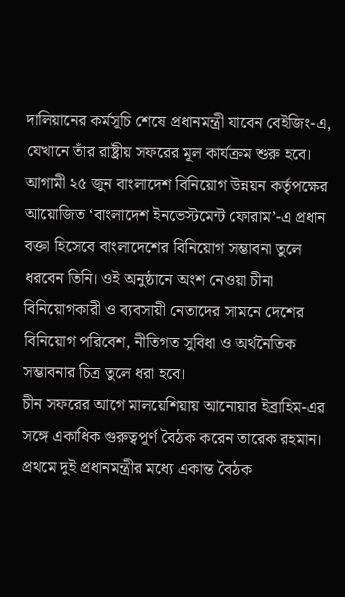দালিয়ানের কর্মসূচি শেষে প্রধানমন্ত্রী যাবেন বেইজিং-এ, যেখানে তাঁর রাষ্ট্রীয় সফরের মূল কার্যক্রম শুরু হবে। আগামী ২৫ জুন বাংলাদেশ বিনিয়োগ উন্নয়ন কর্তৃপক্ষের আয়োজিত ‘বাংলাদেশ ইনভেস্টমেন্ট ফোরাম’-এ প্রধান বক্তা হিসেবে বাংলাদেশের বিনিয়োগ সম্ভাবনা তুলে ধরবেন তিনি। ওই অনুষ্ঠানে অংশ নেওয়া চীনা বিনিয়োগকারী ও ব্যবসায়ী নেতাদের সামনে দেশের বিনিয়োগ পরিবেশ, নীতিগত সুবিধা ও অর্থনৈতিক সম্ভাবনার চিত্র তুলে ধরা হবে।
চীন সফরের আগে মালয়েশিয়ায় আনোয়ার ইব্রাহিম-এর সঙ্গে একাধিক গুরুত্বপূর্ণ বৈঠক করেন তারেক রহমান। প্রথমে দুই প্রধানমন্ত্রীর মধ্যে একান্ত বৈঠক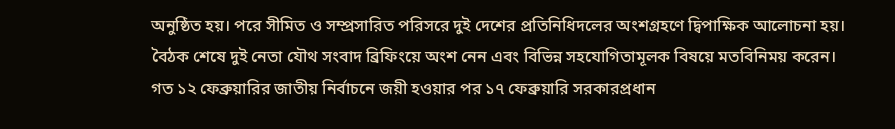অনুষ্ঠিত হয়। পরে সীমিত ও সম্প্রসারিত পরিসরে দুই দেশের প্রতিনিধিদলের অংশগ্রহণে দ্বিপাক্ষিক আলোচনা হয়। বৈঠক শেষে দুই নেতা যৌথ সংবাদ ব্রিফিংয়ে অংশ নেন এবং বিভিন্ন সহযোগিতামূলক বিষয়ে মতবিনিময় করেন।
গত ১২ ফেব্রুয়ারির জাতীয় নির্বাচনে জয়ী হওয়ার পর ১৭ ফেব্রুয়ারি সরকারপ্রধান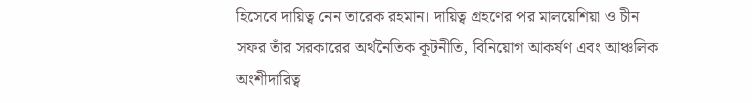হিসেবে দায়িত্ব নেন তারেক রহমান। দায়িত্ব গ্রহণের পর মালয়েশিয়া ও চীন সফর তাঁর সরকারের অর্থনৈতিক কূটনীতি, বিনিয়োগ আকর্ষণ এবং আঞ্চলিক অংশীদারিত্ব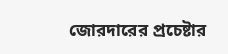জোরদারের প্রচেষ্টার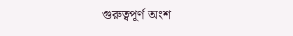গুরুত্বপূর্ণ অংশ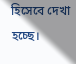হিসেবে দেখা হচ্ছে।